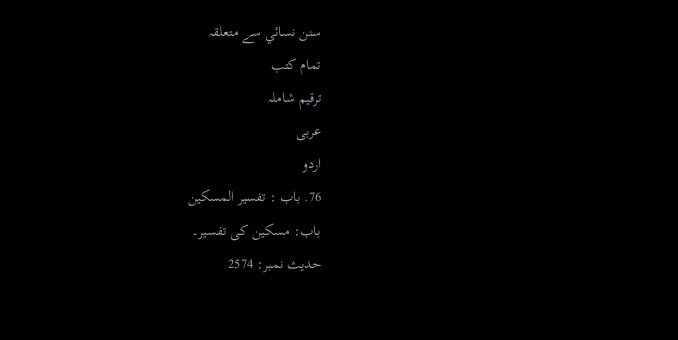سنن نسائي سے متعلقہ
تمام کتب
ترقیم شاملہ
عربی
اردو
76. باب : تفسير المسكين
باب: مسکین کی تفسیر۔
حدیث نمبر: 2574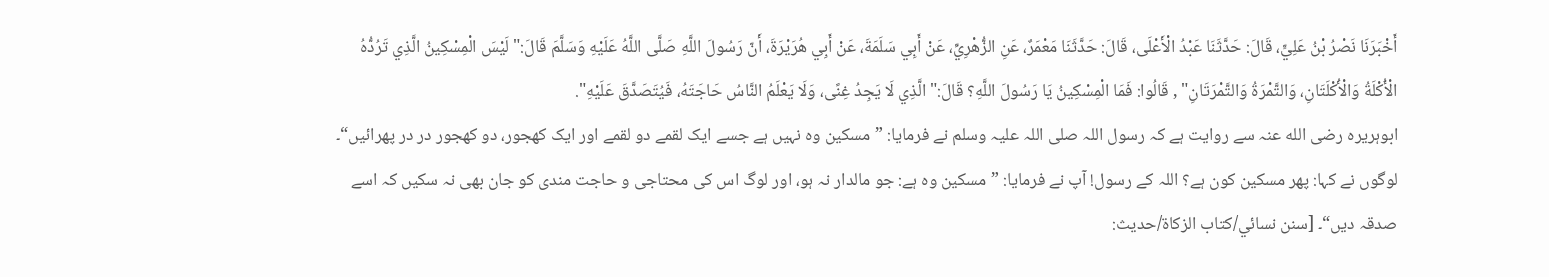أَخْبَرَنَا نَصْرُ بْنُ عَلِيٍّ، قَالَ: حَدَّثَنَا عَبْدُ الْأَعْلَى، قَالَ: حَدَّثَنَا مَعْمَرٌ، عَنِ الزُّهْرِيِّ، عَنْ أَبِي سَلَمَةَ، عَنْ أَبِي هُرَيْرَةَ، أَنّ رَسُولَ اللَّهِ صَلَّى اللَّهُ عَلَيْهِ وَسَلَّمَ قَالَ:" لَيْسَ الْمِسْكِينُ الَّذِي تَرُدُّهُ الْأُكْلَةُ وَالْأُكْلَتَانِ، وَالتَّمْرَةُ وَالتَّمْرَتَانِ" , قَالُوا: فَمَا الْمِسْكِينُ يَا رَسُولَ اللَّهِ؟ قَالَ:" الَّذِي لَا يَجِدُ غِنًى، وَلَا يَعْلَمُ النَّاسُ حَاجَتَهُ، فَيُتَصَدَّقَ عَلَيْهِ".
ابوہریرہ رضی الله عنہ سے روایت ہے کہ رسول اللہ صلی اللہ علیہ وسلم نے فرمایا: ”مسکین وہ نہیں ہے جسے ایک لقمے دو لقمے اور ایک کھجور، دو کھجور در در پھرائیں“۔ لوگوں نے کہا: پھر مسکین کون ہے؟ اللہ کے رسول! آپ نے فرمایا: ”مسکین وہ ہے: جو مالدار نہ ہو، اور لوگ اس کی محتاجی و حاجت مندی کو جان بھی نہ سکیں کہ اسے صدقہ دیں“۔ [سنن نسائي/كتاب الزكاة/حدیث: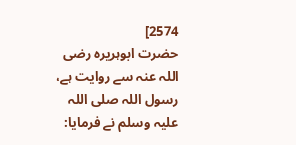2574]
حضرت ابوہریرہ رضی اللہ عنہ سے روایت ہے، رسول اللہ صلی اللہ علیہ وسلم نے فرمایا: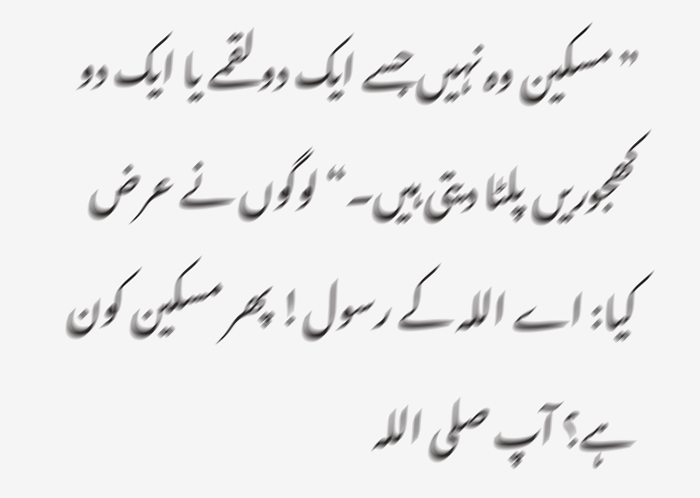”مسکین وہ نہیں جسے ایک دو لقمے یا ایک دو کھجوریں پلٹا دیتی ہیں۔“ لوگوں نے عرض کیا: اے اللہ کے رسول! پھر مسکین کون ہے؟ آپ صلی اللہ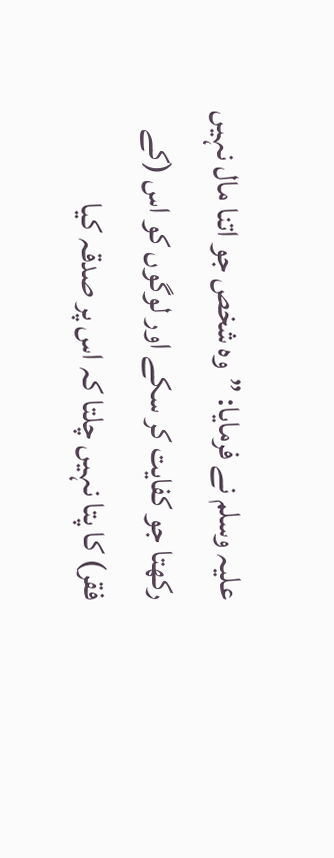علیہ وسلم نے فرمایا: ”وہ شخص جو اتنا مال نہیں رکھتا جو کفایت کر سکے اور لوگوں کو اس (کے فقر) کا پتا نہیں چلتا کہ اس پر صدقہ کیا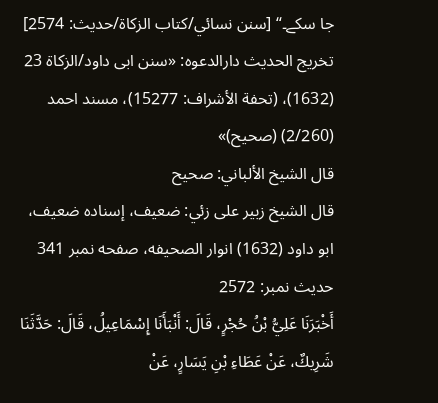جا سکے۔“ [سنن نسائي/كتاب الزكاة/حدیث: 2574]
تخریج الحدیث دارالدعوہ: «سنن ابی داود/الزکاة 23 (1632)، (تحفة الأشراف: 15277)، مسند احمد (2/260) (صحیح)»
قال الشيخ الألباني: صحيح
قال الشيخ زبير على زئي: ضعيف، إسناده ضعيف، ابو داود (1632) انوار الصحيفه، صفحه نمبر 341
حدیث نمبر: 2572
أَخْبَرَنَا عَلِيُّ بْنُ حُجْرٍ، قَالَ: أَنْبَأَنَا إِسْمَاعِيلُ، قَالَ: حَدَّثَنَا شَرِيكٌ، عَنْ عَطَاءِ بْنِ يَسَارٍ، عَنْ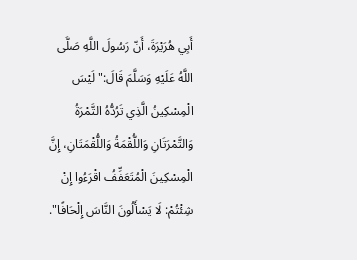أَبِي هُرَيْرَةَ، أَنّ رَسُولَ اللَّهِ صَلَّى اللَّهُ عَلَيْهِ وَسَلَّمَ قَالَ:" لَيْسَ الْمِسْكِينُ الَّذِي تَرُدُّهُ التَّمْرَةُ وَالتَّمْرَتَانِ وَاللُّقْمَةُ وَاللُّقْمَتَانِ، إِنَّ الْمِسْكِينَ الْمُتَعَفِّفُ اقْرَءُوا إِنْ شِئْتُمْ: لَا يَسْأَلُونَ النَّاسَ إِلْحَافًا".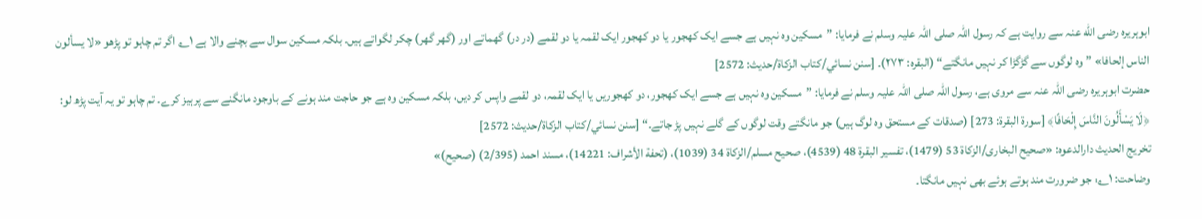ابوہریرہ رضی الله عنہ سے روایت ہے کہ رسول اللہ صلی اللہ علیہ وسلم نے فرمایا: ”مسکین وہ نہیں ہے جسے ایک کھجور یا دو کھجور ایک لقمہ یا دو لقمے (در در) گھماتے اور (گھر گھر) چکر لگواتے ہیں۔ بلکہ مسکین سوال سے بچنے والا ہے ۱؎ اگر تم چاہو تو پڑھو «لا يسألون الناس إلحافا» ”وہ لوگوں سے گڑگڑا کر نہیں مانگتے“ (البقرہ: ۲۷۳)۔ [سنن نسائي/كتاب الزكاة/حدیث: 2572]
حضرت ابوہریرہ رضی اللہ عنہ سے مروی ہے، رسول اللہ صلی اللہ علیہ وسلم نے فرمایا: ”مسکین وہ نہیں ہے جسے ایک کھجور، دو کھجوریں یا ایک لقمہ، دو لقمے واپس کر دیں، بلکہ مسکین وہ ہے جو حاجت مند ہونے کے باوجود مانگنے سے پرہیز کرے۔ تم چاہو تو یہ آیت پڑھ لو: ﴿لَا يَسْأَلُونَ النَّاسَ إِلْحَافًا﴾ [سورة البقرة: 273] (صدقات کے مستحق وہ لوگ ہیں) جو مانگتے وقت لوگوں کے گلے نہیں پڑ جاتے۔“ [سنن نسائي/كتاب الزكاة/حدیث: 2572]
تخریج الحدیث دارالدعوہ: «صحیح البخاری/الزکاة 53 (1479)، تفسیر البقرة 48 (4539)، صحیح مسلم/الزکاة 34 (1039)، (تحفة الأشراف: 14221)، مسند احمد (2/395) (صحیح)»
وضاحت: ۱؎: جو ضرورت مند ہوتے ہوئے بھی نہیں مانگتا۔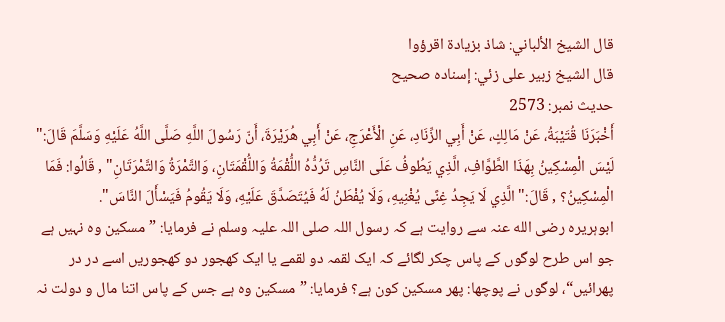قال الشيخ الألباني: شاذ بزيادة اقرؤوا
قال الشيخ زبير على زئي: إسناده صحيح
حدیث نمبر: 2573
أَخْبَرَنَا قُتَيْبَةُ، عَنْ مَالِكٍ، عَنْ أَبِي الزِّنَادِ، عَنِ الْأَعْرَجِ، عَنْ أَبِي هُرَيْرَةَ، أَنّ رَسُولَ اللَّهِ صَلَّى اللَّهُ عَلَيْهِ وَسَلَّمَ قَالَ:" لَيْسَ الْمِسْكِينُ بِهَذَا الطَّوَّافِ، الَّذِي يَطُوفُ عَلَى النَّاسِ تَرُدُّهُ اللُّقْمَةُ وَاللُّقْمَتَانِ، وَالتَّمْرَةُ وَالتَّمْرَتَانِ" , قَالُوا: فَمَا الْمِسْكِينُ؟ , قَالَ:" الَّذِي لَا يَجِدُ غِنًى يُغْنِيهِ، وَلَا يُفْطَنُ لَهُ فَيُتَصَدَّقَ عَلَيْهِ، وَلَا يَقُومُ فَيَسْأَلَ النَّاسَ".
ابوہریرہ رضی الله عنہ سے روایت ہے کہ رسول اللہ صلی اللہ علیہ وسلم نے فرمایا: ”مسکین وہ نہیں ہے جو اس طرح لوگوں کے پاس چکر لگائے کہ ایک لقمہ دو لقمے یا ایک کھجور دو کھجوریں اسے در در پھرائیں“، لوگوں نے پوچھا: پھر مسکین کون ہے؟ فرمایا: ”مسکین وہ ہے جس کے پاس اتنا مال و دولت نہ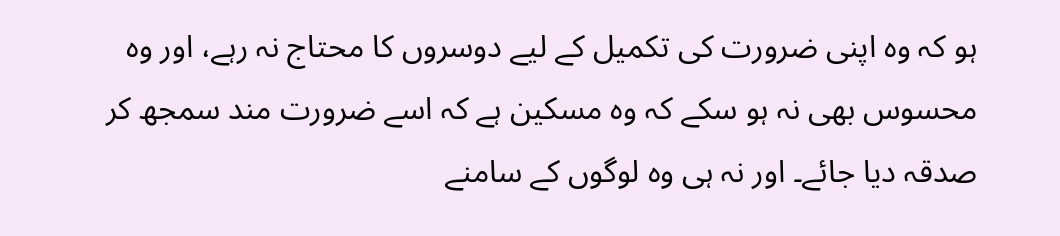ہو کہ وہ اپنی ضرورت کی تکمیل کے لیے دوسروں کا محتاج نہ رہے، اور وہ محسوس بھی نہ ہو سکے کہ وہ مسکین ہے کہ اسے ضرورت مند سمجھ کر صدقہ دیا جائے۔ اور نہ ہی وہ لوگوں کے سامنے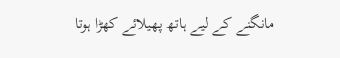مانگنے کے لیے ہاتھ پھیلائے کھڑا ہوتا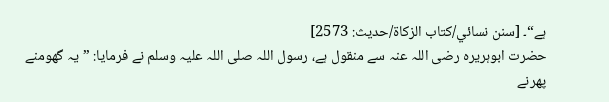ہے“۔ [سنن نسائي/كتاب الزكاة/حدیث: 2573]
حضرت ابوہریرہ رضی اللہ عنہ سے منقول ہے، رسول اللہ صلی اللہ علیہ وسلم نے فرمایا: ”یہ گھومنے پھرنے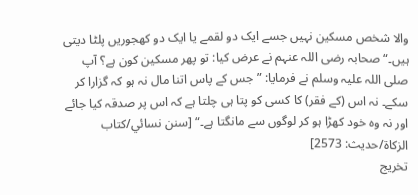والا شخص مسکین نہیں جسے ایک دو لقمے یا ایک دو کھجوریں پلٹا دیتی ہیں۔“ صحابہ رضی اللہ عنہم نے عرض کیا: تو پھر مسکین کون ہے؟ آپ صلی اللہ علیہ وسلم نے فرمایا: ”جس کے پاس اتنا مال نہ ہو کہ گزارا کر سکے۔ نہ اس (کے فقر) کا کسی کو پتا ہی چلتا ہے کہ اس پر صدقہ کیا جائے اور نہ وہ خود کھڑا ہو کر لوگوں سے مانگتا ہے۔“ [سنن نسائي/كتاب الزكاة/حدیث: 2573]
تخریج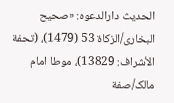الحدیث دارالدعوہ: «صحیح البخاری/الزکاة 53 (1479)، (تحفة الأشراف: 13829)، موطا امام مالک/صفة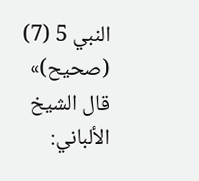النبي 5 (7) (صحیح)»
قال الشيخ الألباني: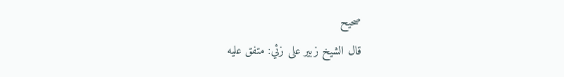صحيح
قال الشيخ زبير على زئي: متفق عليه